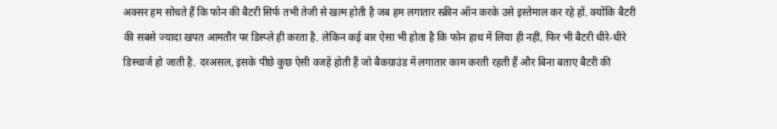अक्सर हम सोचते हैं कि फोन की बैटरी सिर्फ तभी तेजी से खत्म होती है जब हम लगातार स्क्रीन ऑन करके उसे इस्तेमाल कर रहे हों. क्योंकि बैटरी की सबसे ज्यादा खपत आमतौर पर डिस्प्ले ही करता है. लेकिन कई बार ऐसा भी होता है कि फोन हाथ में लिया ही नहीं, फिर भी बैटरी धीरे-धीरे डिस्चार्ज हो जाती है. दरअसल, इसके पीछे कुछ ऐसी वजहें होती हैं जो बैकग्राउंड में लगातार काम करती रहती हैं और बिना बताए बैटरी की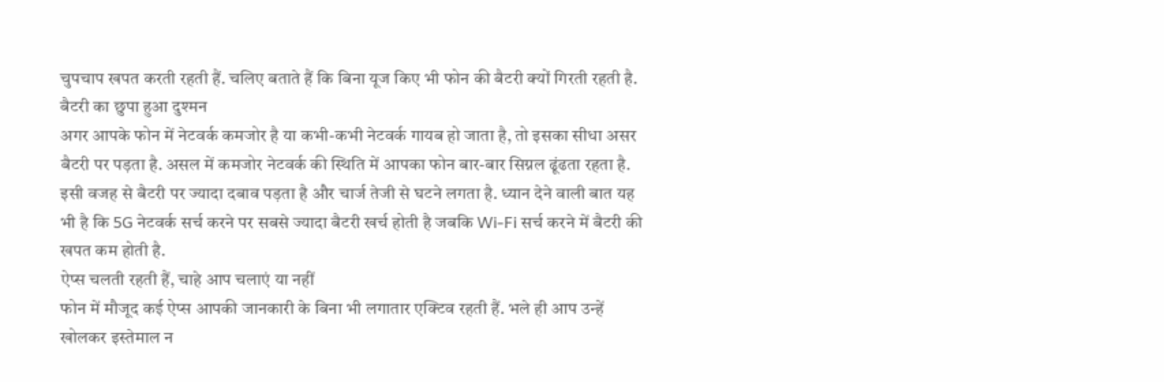चुपचाप खपत करती रहती हैं. चलिए बताते हैं कि बिना यूज किए भी फोन की बैटरी क्यों गिरती रहती है.
बैटरी का छुपा हुआ दुश्मन
अगर आपके फोन में नेटवर्क कमजोर है या कभी-कभी नेटवर्क गायब हो जाता है, तो इसका सीधा असर बैटरी पर पड़ता है. असल में कमजोर नेटवर्क की स्थिति में आपका फोन बार-बार सिग्नल ढूंढता रहता है. इसी वजह से बैटरी पर ज्यादा दबाव पड़ता है और चार्ज तेजी से घटने लगता है. ध्यान देने वाली बात यह भी है कि 5G नेटवर्क सर्च करने पर सबसे ज्यादा बैटरी खर्च होती है जबकि Wi-Fi सर्च करने में बैटरी की खपत कम होती है.
ऐप्स चलती रहती हैं, चाहे आप चलाएं या नहीं
फोन में मौजूद कई ऐप्स आपकी जानकारी के बिना भी लगातार एक्टिव रहती हैं. भले ही आप उन्हें खोलकर इस्तेमाल न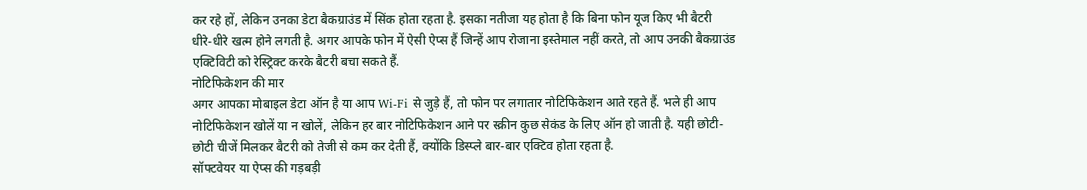कर रहे हों, लेकिन उनका डेटा बैकग्राउंड में सिंक होता रहता है. इसका नतीजा यह होता है कि बिना फोन यूज किए भी बैटरी धीरे-धीरे खत्म होने लगती है. अगर आपके फोन में ऐसी ऐप्स हैं जिन्हें आप रोजाना इस्तेमाल नहीं करते, तो आप उनकी बैकग्राउंड एक्टिविटी को रेस्ट्रिक्ट करके बैटरी बचा सकते हैं.
नोटिफिकेशन की मार
अगर आपका मोबाइल डेटा ऑन है या आप Wi-Fi से जुड़े हैं, तो फोन पर लगातार नोटिफिकेशन आते रहते हैं. भले ही आप नोटिफिकेशन खोलें या न खोलें, लेकिन हर बार नोटिफिकेशन आने पर स्क्रीन कुछ सेकंड के लिए ऑन हो जाती है. यही छोटी-छोटी चीजें मिलकर बैटरी को तेजी से कम कर देती हैं, क्योंकि डिस्प्ले बार-बार एक्टिव होता रहता है.
सॉफ्टवेयर या ऐप्स की गड़बड़ी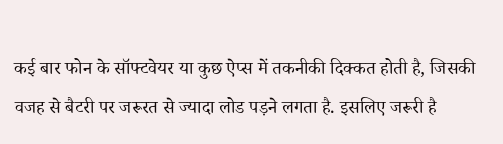कई बार फोन के सॉफ्टवेयर या कुछ ऐप्स में तकनीकी दिक्कत होती है, जिसकी वजह से बैटरी पर जरूरत से ज्यादा लोड पड़ने लगता है. इसलिए जरूरी है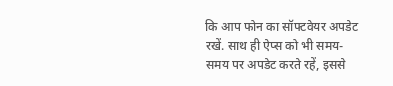कि आप फोन का सॉफ्टवेयर अपडेट रखें. साथ ही ऐप्स को भी समय-समय पर अपडेट करते रहें, इससे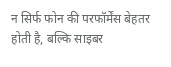न सिर्फ फोन की परफॉर्मेंस बेहतर होती है, बल्कि साइबर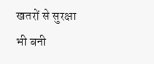खतरों से सुरक्षा भी बनी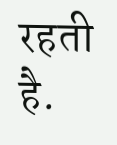रहती है.